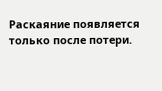Раскаяние появляется только после потери.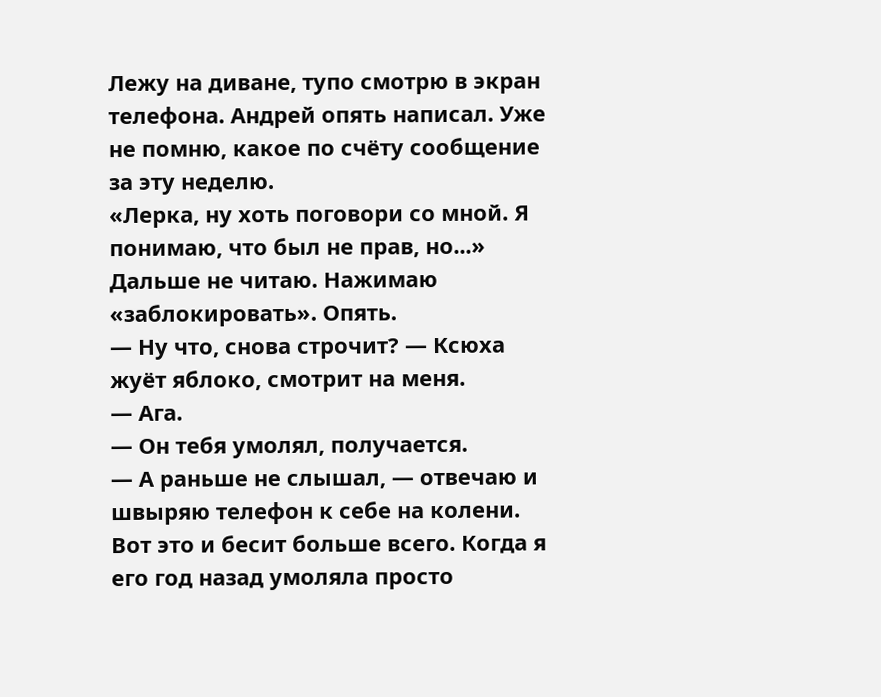Лежу на диване, тупо смотрю в экран телефона. Андрей опять написал. Уже не помню, какое по счёту сообщение за эту неделю.
«Лерка, ну хоть поговори со мной. Я понимаю, что был не прав, но...»
Дальше не читаю. Нажимаю «заблокировать». Опять.
— Ну что, снова строчит? — Ксюха жуёт яблоко, смотрит на меня.
— Ага.
— Он тебя умолял, получается.
— А раньше не слышал, — отвечаю и швыряю телефон к себе на колени.
Вот это и бесит больше всего. Когда я его год назад умоляла просто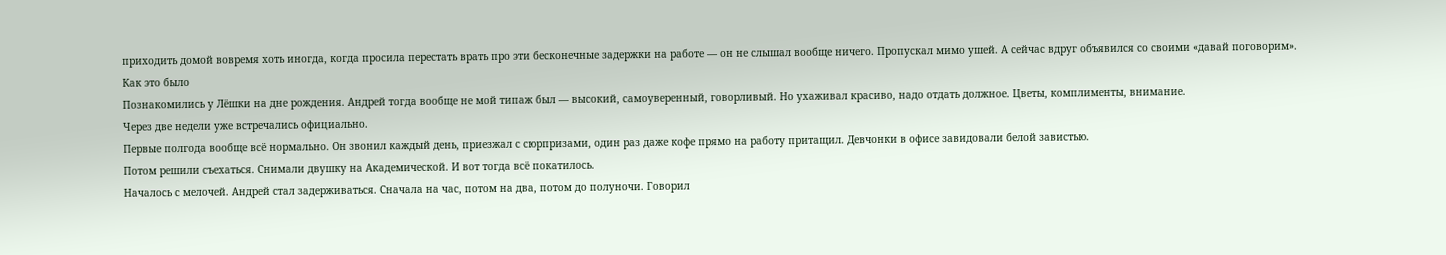приходить домой вовремя хоть иногда, когда просила перестать врать про эти бесконечные задержки на работе — он не слышал вообще ничего. Пропускал мимо ушей. А сейчас вдруг объявился со своими «давай поговорим».
Как это было
Познакомились у Лёшки на дне рождения. Андрей тогда вообще не мой типаж был — высокий, самоуверенный, говорливый. Но ухаживал красиво, надо отдать должное. Цветы, комплименты, внимание.
Через две недели уже встречались официально.
Первые полгода вообще всё нормально. Он звонил каждый день, приезжал с сюрпризами, один раз даже кофе прямо на работу притащил. Девчонки в офисе завидовали белой завистью.
Потом решили съехаться. Снимали двушку на Академической. И вот тогда всё покатилось.
Началось с мелочей. Андрей стал задерживаться. Сначала на час, потом на два, потом до полуночи. Говорил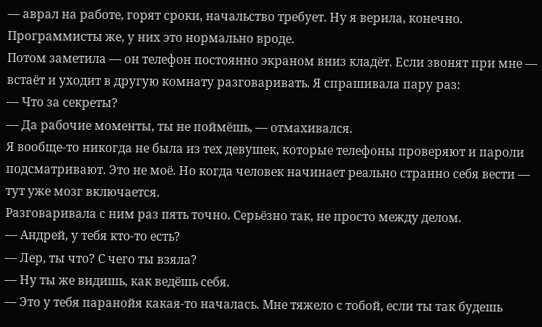— аврал на работе, горят сроки, начальство требует. Ну я верила, конечно. Программисты же, у них это нормально вроде.
Потом заметила — он телефон постоянно экраном вниз кладёт. Если звонят при мне — встаёт и уходит в другую комнату разговаривать. Я спрашивала пару раз:
— Что за секреты?
— Да рабочие моменты, ты не поймёшь, — отмахивался.
Я вообще-то никогда не была из тех девушек, которые телефоны проверяют и пароли подсматривают. Это не моё. Но когда человек начинает реально странно себя вести — тут уже мозг включается.
Разговаривала с ним раз пять точно. Серьёзно так, не просто между делом.
— Андрей, у тебя кто-то есть?
— Лер, ты что? С чего ты взяла?
— Ну ты же видишь, как ведёшь себя.
— Это у тебя паранойя какая-то началась. Мне тяжело с тобой, если ты так будешь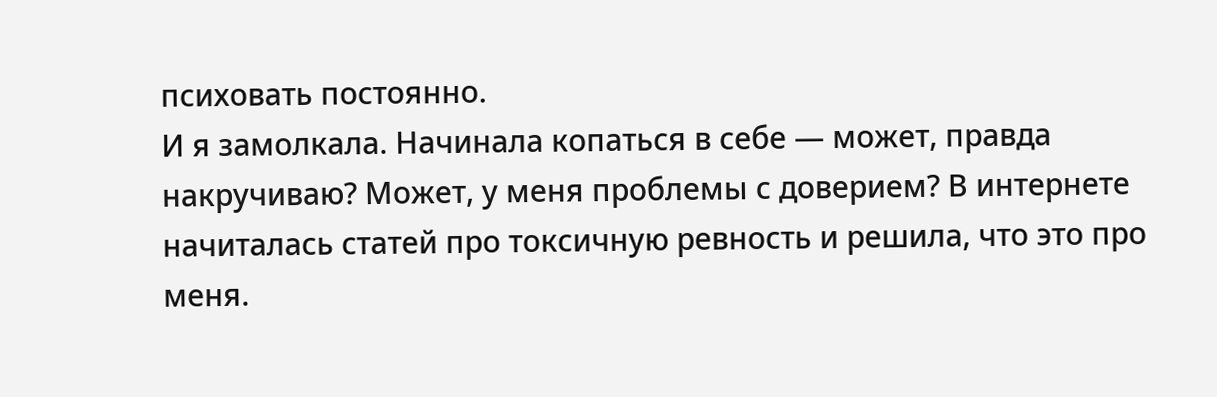психовать постоянно.
И я замолкала. Начинала копаться в себе — может, правда накручиваю? Может, у меня проблемы с доверием? В интернете начиталась статей про токсичную ревность и решила, что это про меня.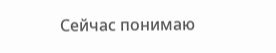Сейчас понимаю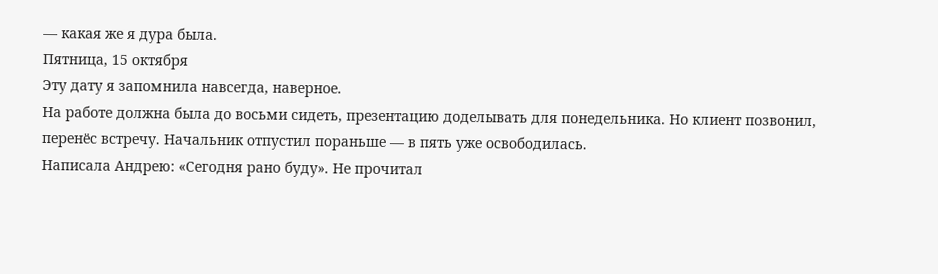— какая же я дура была.
Пятница, 15 октября
Эту дату я запомнила навсегда, наверное.
На работе должна была до восьми сидеть, презентацию доделывать для понедельника. Но клиент позвонил, перенёс встречу. Начальник отпустил пораньше — в пять уже освободилась.
Написала Андрею: «Сегодня рано буду». Не прочитал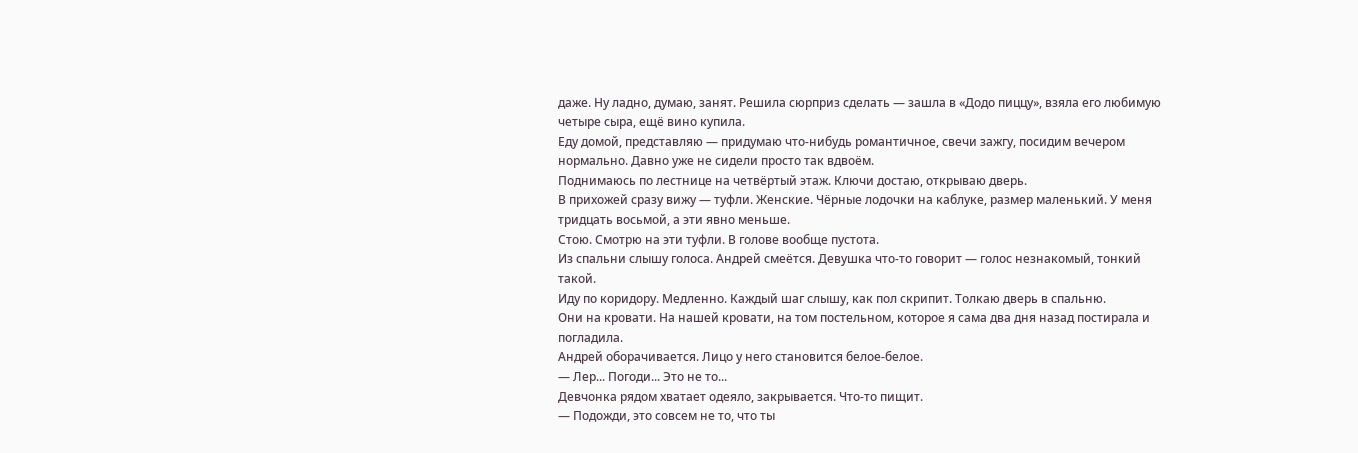даже. Ну ладно, думаю, занят. Решила сюрприз сделать — зашла в «Додо пиццу», взяла его любимую четыре сыра, ещё вино купила.
Еду домой, представляю — придумаю что-нибудь романтичное, свечи зажгу, посидим вечером нормально. Давно уже не сидели просто так вдвоём.
Поднимаюсь по лестнице на четвёртый этаж. Ключи достаю, открываю дверь.
В прихожей сразу вижу — туфли. Женские. Чёрные лодочки на каблуке, размер маленький. У меня тридцать восьмой, а эти явно меньше.
Стою. Смотрю на эти туфли. В голове вообще пустота.
Из спальни слышу голоса. Андрей смеётся. Девушка что-то говорит — голос незнакомый, тонкий такой.
Иду по коридору. Медленно. Каждый шаг слышу, как пол скрипит. Толкаю дверь в спальню.
Они на кровати. На нашей кровати, на том постельном, которое я сама два дня назад постирала и погладила.
Андрей оборачивается. Лицо у него становится белое-белое.
— Лер... Погоди... Это не то...
Девчонка рядом хватает одеяло, закрывается. Что-то пищит.
— Подожди, это совсем не то, что ты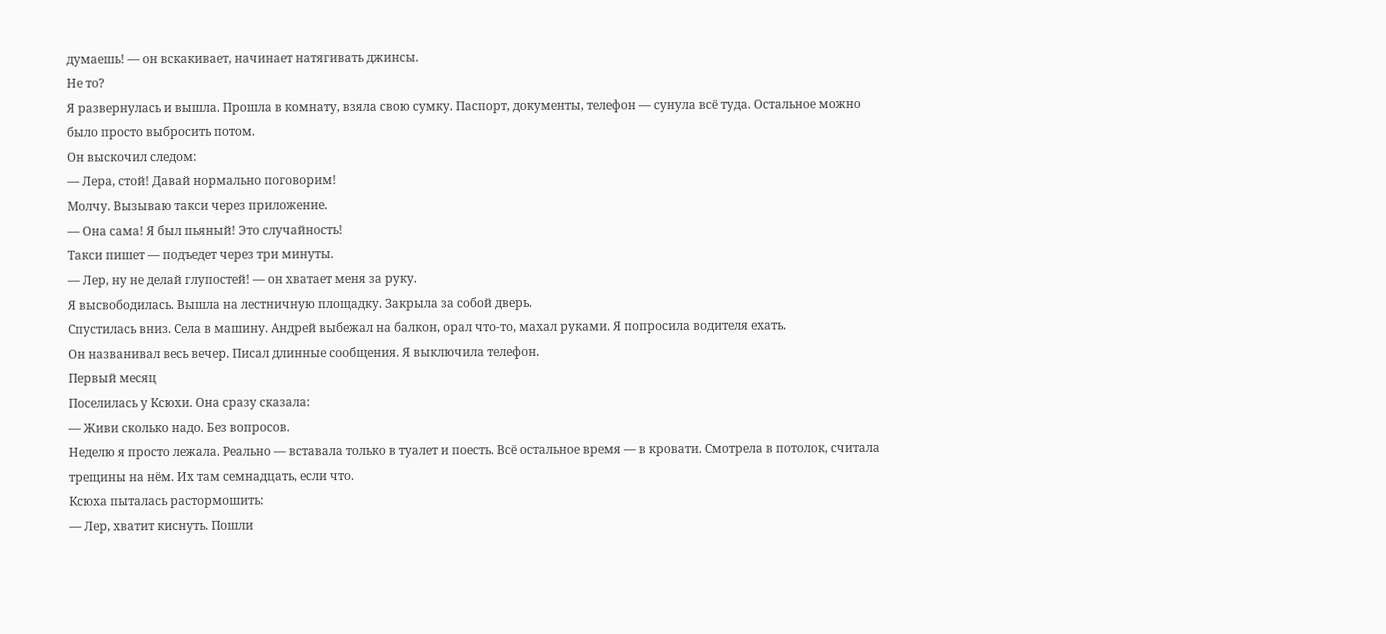думаешь! — он вскакивает, начинает натягивать джинсы.
Не то?
Я развернулась и вышла. Прошла в комнату, взяла свою сумку. Паспорт, документы, телефон — сунула всё туда. Остальное можно было просто выбросить потом.
Он выскочил следом:
— Лера, стой! Давай нормально поговорим!
Молчу. Вызываю такси через приложение.
— Она сама! Я был пьяный! Это случайность!
Такси пишет — подъедет через три минуты.
— Лер, ну не делай глупостей! — он хватает меня за руку.
Я высвободилась. Вышла на лестничную площадку. Закрыла за собой дверь.
Спустилась вниз. Села в машину. Андрей выбежал на балкон, орал что-то, махал руками. Я попросила водителя ехать.
Он названивал весь вечер. Писал длинные сообщения. Я выключила телефон.
Первый месяц
Поселилась у Ксюхи. Она сразу сказала:
— Живи сколько надо. Без вопросов.
Неделю я просто лежала. Реально — вставала только в туалет и поесть. Всё остальное время — в кровати. Смотрела в потолок, считала трещины на нём. Их там семнадцать, если что.
Ксюха пыталась растормошить:
— Лер, хватит киснуть. Пошли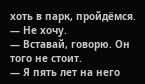хоть в парк, пройдёмся.
— Не хочу.
— Вставай, говорю. Он того не стоит.
— Я пять лет на него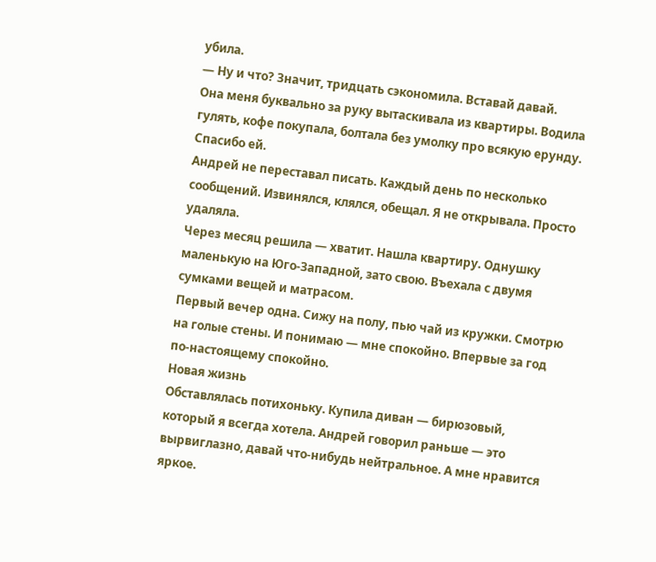убила.
— Ну и что? Значит, тридцать сэкономила. Вставай давай.
Она меня буквально за руку вытаскивала из квартиры. Водила гулять, кофе покупала, болтала без умолку про всякую ерунду. Спасибо ей.
Андрей не переставал писать. Каждый день по несколько сообщений. Извинялся, клялся, обещал. Я не открывала. Просто удаляла.
Через месяц решила — хватит. Нашла квартиру. Однушку маленькую на Юго-Западной, зато свою. Въехала с двумя сумками вещей и матрасом.
Первый вечер одна. Сижу на полу, пью чай из кружки. Смотрю на голые стены. И понимаю — мне спокойно. Впервые за год по-настоящему спокойно.
Новая жизнь
Обставлялась потихоньку. Купила диван — бирюзовый, который я всегда хотела. Андрей говорил раньше — это вырвиглазно, давай что-нибудь нейтральное. А мне нравится яркое.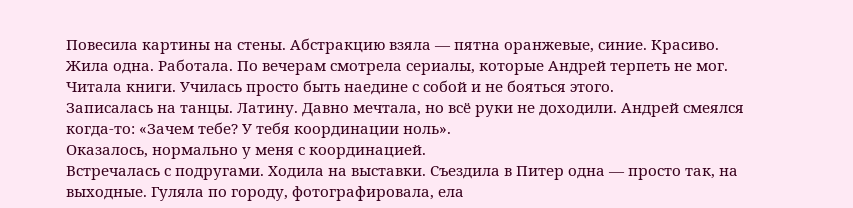Повесила картины на стены. Абстракцию взяла — пятна оранжевые, синие. Красиво.
Жила одна. Работала. По вечерам смотрела сериалы, которые Андрей терпеть не мог. Читала книги. Училась просто быть наедине с собой и не бояться этого.
Записалась на танцы. Латину. Давно мечтала, но всё руки не доходили. Андрей смеялся когда-то: «Зачем тебе? У тебя координации ноль».
Оказалось, нормально у меня с координацией.
Встречалась с подругами. Ходила на выставки. Съездила в Питер одна — просто так, на выходные. Гуляла по городу, фотографировала, ела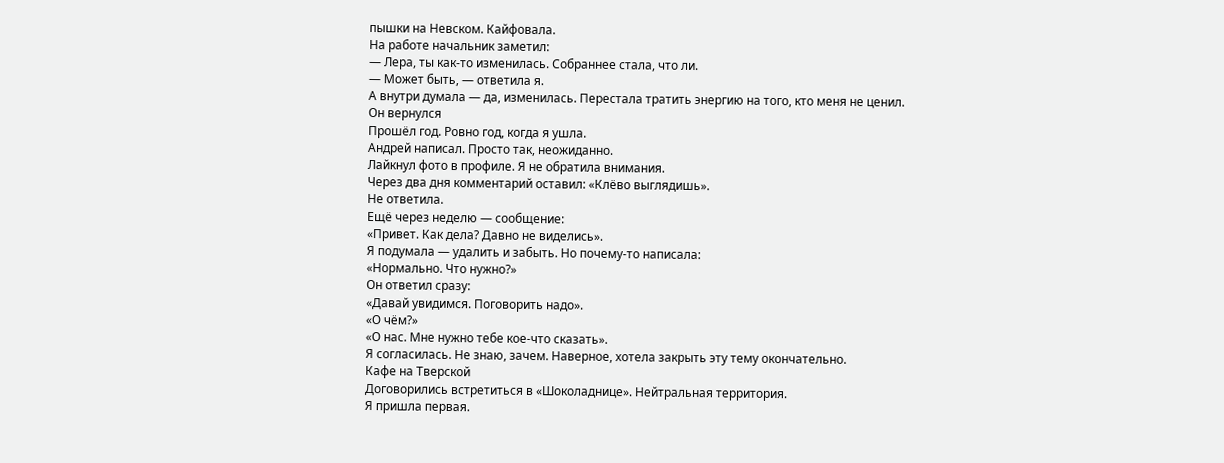пышки на Невском. Кайфовала.
На работе начальник заметил:
— Лера, ты как-то изменилась. Собраннее стала, что ли.
— Может быть, — ответила я.
А внутри думала — да, изменилась. Перестала тратить энергию на того, кто меня не ценил.
Он вернулся
Прошёл год. Ровно год, когда я ушла.
Андрей написал. Просто так, неожиданно.
Лайкнул фото в профиле. Я не обратила внимания.
Через два дня комментарий оставил: «Клёво выглядишь».
Не ответила.
Ещё через неделю — сообщение:
«Привет. Как дела? Давно не виделись».
Я подумала — удалить и забыть. Но почему-то написала:
«Нормально. Что нужно?»
Он ответил сразу:
«Давай увидимся. Поговорить надо».
«О чём?»
«О нас. Мне нужно тебе кое-что сказать».
Я согласилась. Не знаю, зачем. Наверное, хотела закрыть эту тему окончательно.
Кафе на Тверской
Договорились встретиться в «Шоколаднице». Нейтральная территория.
Я пришла первая.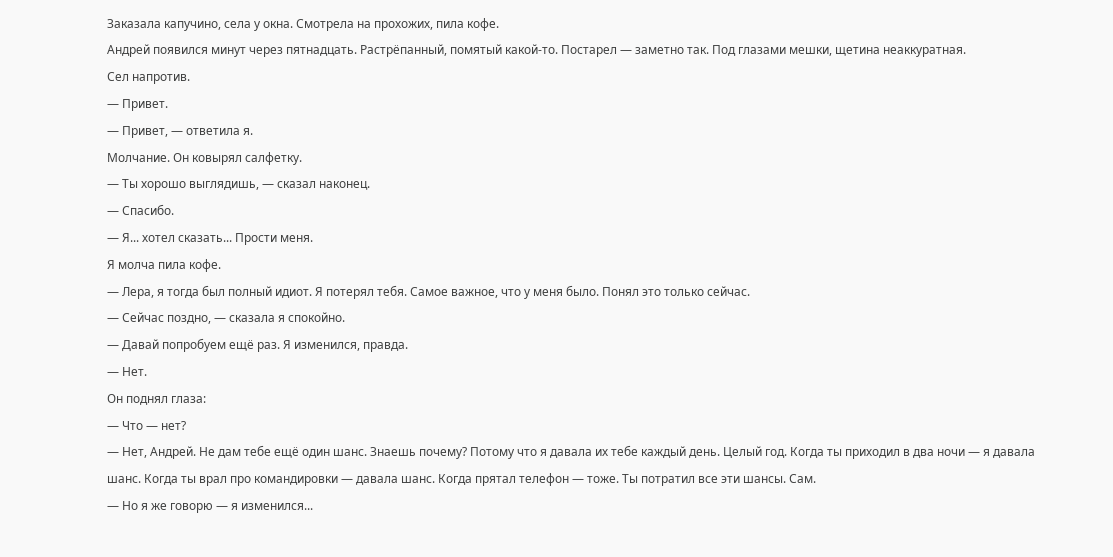Заказала капучино, села у окна. Смотрела на прохожих, пила кофе.
Андрей появился минут через пятнадцать. Растрёпанный, помятый какой-то. Постарел — заметно так. Под глазами мешки, щетина неаккуратная.
Сел напротив.
— Привет.
— Привет, — ответила я.
Молчание. Он ковырял салфетку.
— Ты хорошо выглядишь, — сказал наконец.
— Спасибо.
— Я... хотел сказать... Прости меня.
Я молча пила кофе.
— Лера, я тогда был полный идиот. Я потерял тебя. Самое важное, что у меня было. Понял это только сейчас.
— Сейчас поздно, — сказала я спокойно.
— Давай попробуем ещё раз. Я изменился, правда.
— Нет.
Он поднял глаза:
— Что — нет?
— Нет, Андрей. Не дам тебе ещё один шанс. Знаешь почему? Потому что я давала их тебе каждый день. Целый год. Когда ты приходил в два ночи — я давала шанс. Когда ты врал про командировки — давала шанс. Когда прятал телефон — тоже. Ты потратил все эти шансы. Сам.
— Но я же говорю — я изменился...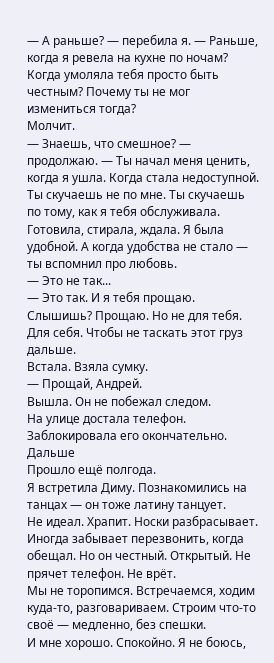— А раньше? — перебила я. — Раньше, когда я ревела на кухне по ночам? Когда умоляла тебя просто быть честным? Почему ты не мог измениться тогда?
Молчит.
— Знаешь, что смешное? — продолжаю. — Ты начал меня ценить, когда я ушла. Когда стала недоступной. Ты скучаешь не по мне. Ты скучаешь по тому, как я тебя обслуживала. Готовила, стирала, ждала. Я была удобной. А когда удобства не стало — ты вспомнил про любовь.
— Это не так...
— Это так. И я тебя прощаю. Слышишь? Прощаю. Но не для тебя. Для себя. Чтобы не таскать этот груз дальше.
Встала. Взяла сумку.
— Прощай, Андрей.
Вышла. Он не побежал следом.
На улице достала телефон. Заблокировала его окончательно.
Дальше
Прошло ещё полгода.
Я встретила Диму. Познакомились на танцах — он тоже латину танцует.
Не идеал. Храпит. Носки разбрасывает. Иногда забывает перезвонить, когда обещал. Но он честный. Открытый. Не прячет телефон. Не врёт.
Мы не торопимся. Встречаемся, ходим куда-то, разговариваем. Строим что-то своё — медленно, без спешки.
И мне хорошо. Спокойно. Я не боюсь,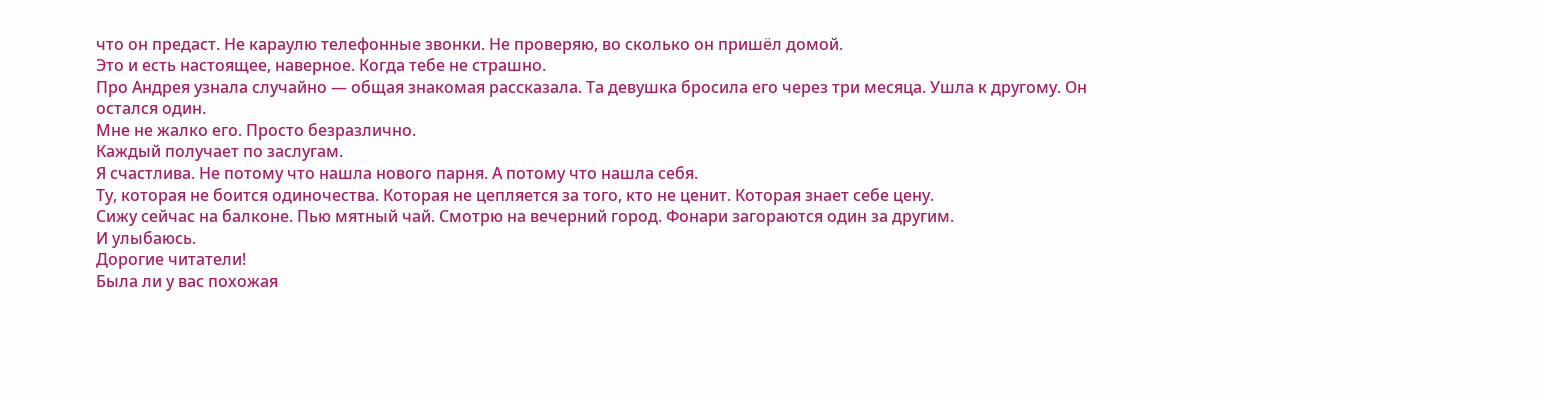что он предаст. Не караулю телефонные звонки. Не проверяю, во сколько он пришёл домой.
Это и есть настоящее, наверное. Когда тебе не страшно.
Про Андрея узнала случайно — общая знакомая рассказала. Та девушка бросила его через три месяца. Ушла к другому. Он остался один.
Мне не жалко его. Просто безразлично.
Каждый получает по заслугам.
Я счастлива. Не потому что нашла нового парня. А потому что нашла себя.
Ту, которая не боится одиночества. Которая не цепляется за того, кто не ценит. Которая знает себе цену.
Сижу сейчас на балконе. Пью мятный чай. Смотрю на вечерний город. Фонари загораются один за другим.
И улыбаюсь.
Дорогие читатели!
Была ли у вас похожая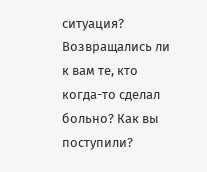ситуация? Возвращались ли к вам те, кто когда-то сделал больно? Как вы поступили?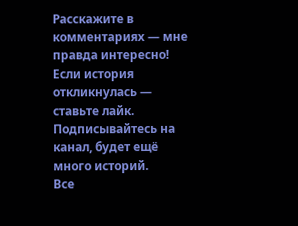Расскажите в комментариях — мне правда интересно!
Если история откликнулась — ставьте лайк. Подписывайтесь на канал, будет ещё много историй.
Все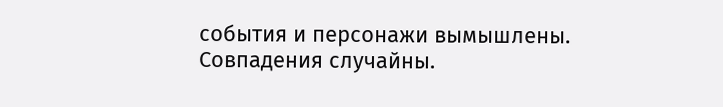события и персонажи вымышлены. Совпадения случайны.